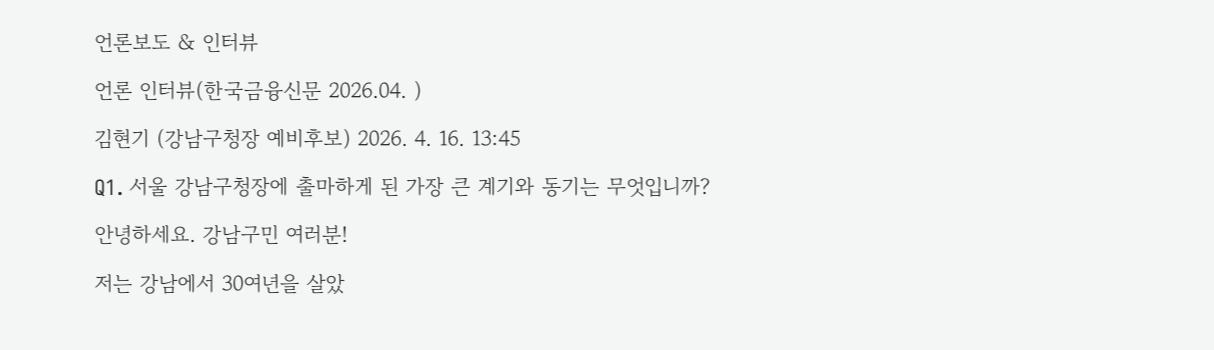언론보도 & 인터뷰

언론 인터뷰(한국금융신문 2026.04. )

김현기 (강남구청장 예비후보) 2026. 4. 16. 13:45

Q1. 서울 강남구청장에 출마하게 된 가장 큰 계기와 동기는 무엇입니까?

안녕하세요. 강남구민 여러분!

저는 강남에서 30여년을 살았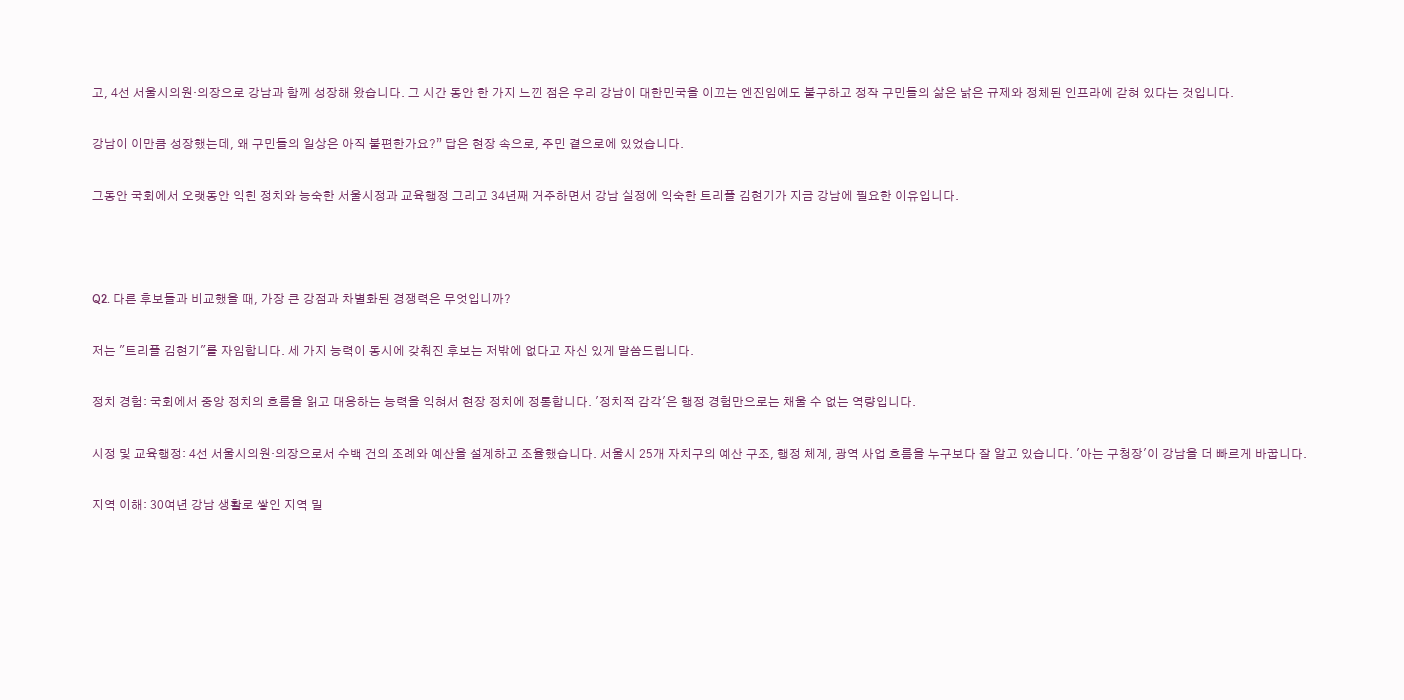고, 4선 서울시의원·의장으로 강남과 함께 성장해 왔습니다. 그 시간 동안 한 가지 느낀 점은 우리 강남이 대한민국을 이끄는 엔진임에도 불구하고 정작 구민들의 삶은 낡은 규제와 정체된 인프라에 갇혀 있다는 것입니다.

강남이 이만큼 성장했는데, 왜 구민들의 일상은 아직 불편한가요?” 답은 현장 속으로, 주민 곁으로에 있었습니다.

그동안 국회에서 오랫동안 익힌 정치와 능숙한 서울시정과 교육행정 그리고 34년째 거주하면서 강남 실정에 익숙한 트리플 김현기가 지금 강남에 필요한 이유입니다.



Q2. 다른 후보들과 비교했을 때, 가장 큰 강점과 차별화된 경쟁력은 무엇입니까?

저는 "트리플 김현기"를 자임합니다. 세 가지 능력이 동시에 갖춰진 후보는 저밖에 없다고 자신 있게 말씀드립니다.

정치 경험: 국회에서 중앙 정치의 흐름을 읽고 대응하는 능력을 익혀서 현장 정치에 정통합니다. '정치적 감각'은 행정 경험만으로는 채울 수 없는 역량입니다.

시정 및 교육행정: 4선 서울시의원·의장으로서 수백 건의 조례와 예산을 설계하고 조율했습니다. 서울시 25개 자치구의 예산 구조, 행정 체계, 광역 사업 흐름을 누구보다 잘 알고 있습니다. '아는 구청장'이 강남을 더 빠르게 바꿉니다.

지역 이해: 30여년 강남 생활로 쌓인 지역 밀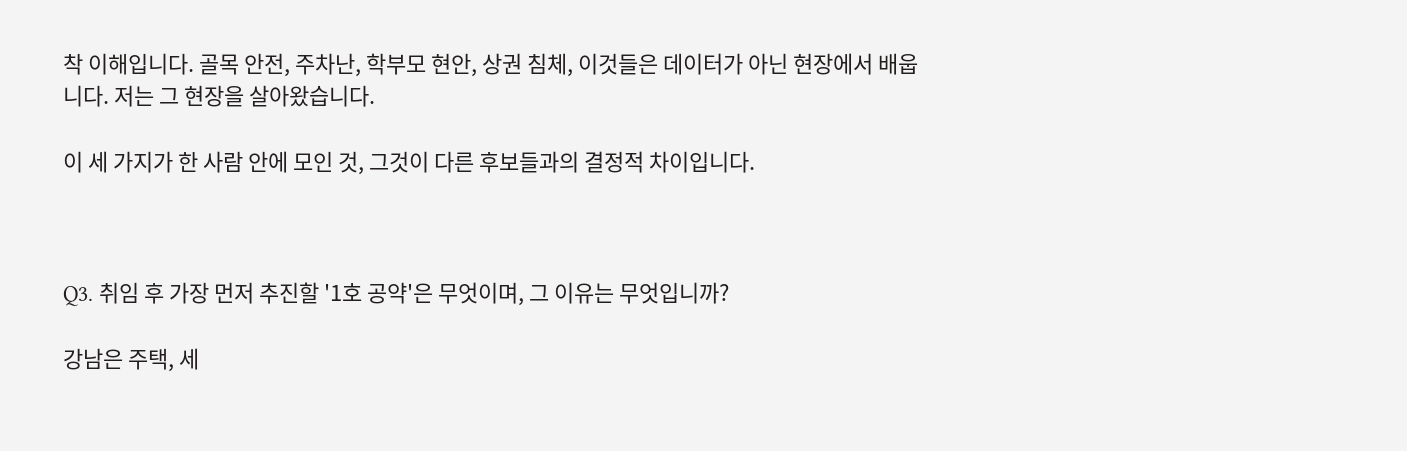착 이해입니다. 골목 안전, 주차난, 학부모 현안, 상권 침체, 이것들은 데이터가 아닌 현장에서 배웁니다. 저는 그 현장을 살아왔습니다.

이 세 가지가 한 사람 안에 모인 것, 그것이 다른 후보들과의 결정적 차이입니다.



Q3. 취임 후 가장 먼저 추진할 '1호 공약'은 무엇이며, 그 이유는 무엇입니까?

강남은 주택, 세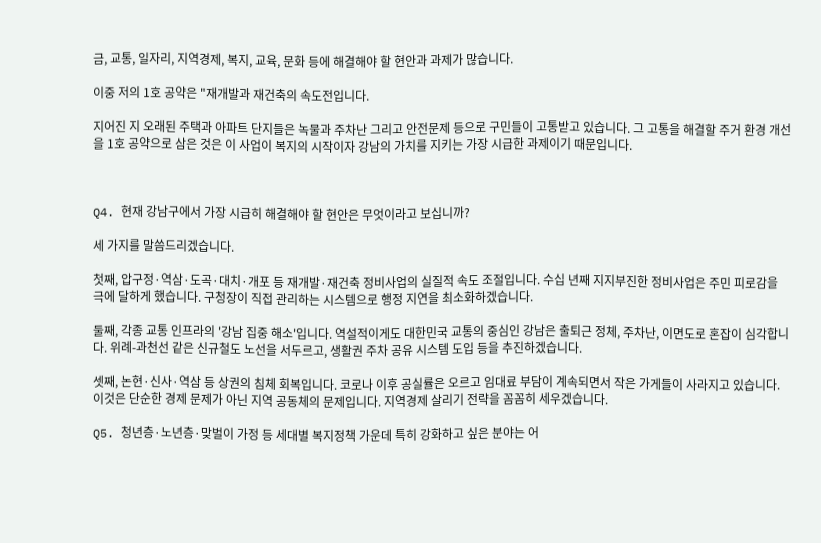금, 교통, 일자리, 지역경제, 복지, 교육, 문화 등에 해결해야 할 현안과 과제가 많습니다.

이중 저의 1호 공약은 "재개발과 재건축의 속도전입니다.

지어진 지 오래된 주택과 아파트 단지들은 녹물과 주차난 그리고 안전문제 등으로 구민들이 고통받고 있습니다. 그 고통을 해결할 주거 환경 개선을 1호 공약으로 삼은 것은 이 사업이 복지의 시작이자 강남의 가치를 지키는 가장 시급한 과제이기 때문입니다.



Q4. 현재 강남구에서 가장 시급히 해결해야 할 현안은 무엇이라고 보십니까?

세 가지를 말씀드리겠습니다.

첫째, 압구정·역삼·도곡·대치·개포 등 재개발·재건축 정비사업의 실질적 속도 조절입니다. 수십 년째 지지부진한 정비사업은 주민 피로감을 극에 달하게 했습니다. 구청장이 직접 관리하는 시스템으로 행정 지연을 최소화하겠습니다.

둘째, 각종 교통 인프라의 '강남 집중 해소'입니다. 역설적이게도 대한민국 교통의 중심인 강남은 출퇴근 정체, 주차난, 이면도로 혼잡이 심각합니다. 위례-과천선 같은 신규철도 노선을 서두르고, 생활권 주차 공유 시스템 도입 등을 추진하겠습니다.

셋째, 논현·신사·역삼 등 상권의 침체 회복입니다. 코로나 이후 공실률은 오르고 임대료 부담이 계속되면서 작은 가게들이 사라지고 있습니다. 이것은 단순한 경제 문제가 아닌 지역 공동체의 문제입니다. 지역경제 살리기 전략을 꼼꼼히 세우겠습니다.

Q5. 청년층·노년층·맞벌이 가정 등 세대별 복지정책 가운데 특히 강화하고 싶은 분야는 어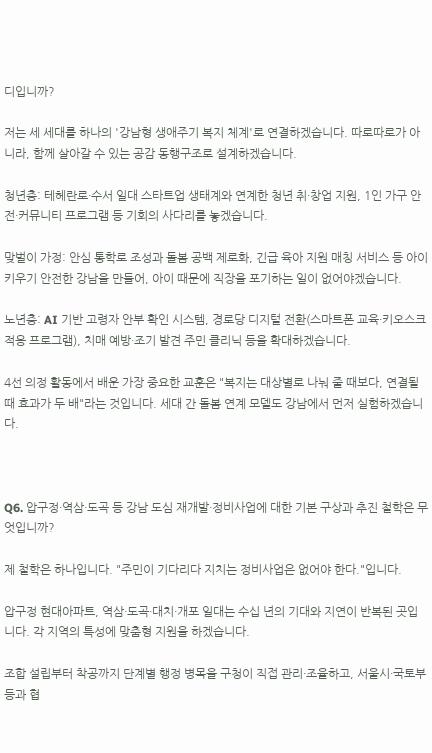디입니까?

저는 세 세대를 하나의 '강남형 생애주기 복지 체계'로 연결하겠습니다. 따로따로가 아니라, 함께 살아갈 수 있는 공감 동행구조로 설계하겠습니다.

청년층: 테헤란로·수서 일대 스타트업 생태계와 연계한 청년 취·창업 지원, 1인 가구 안전·커뮤니티 프로그램 등 기회의 사다리를 놓겠습니다.

맞벌이 가정: 안심 통학로 조성과 돌봄 공백 제로화, 긴급 육아 지원 매칭 서비스 등 아이 키우기 안전한 강남을 만들어, 아이 때문에 직장을 포기하는 일이 없어야겠습니다.

노년층: AI 기반 고령자 안부 확인 시스템, 경로당 디지털 전환(스마트폰 교육·키오스크 적응 프로그램), 치매 예방·조기 발견 주민 클리닉 등을 확대하겠습니다.

4선 의정 활동에서 배운 가장 중요한 교훈은 "복지는 대상별로 나눠 줄 때보다, 연결될 때 효과가 두 배"라는 것입니다. 세대 간 돌봄 연계 모델도 강남에서 먼저 실험하겠습니다.



Q6. 압구정·역삼·도곡 등 강남 도심 재개발·정비사업에 대한 기본 구상과 추진 철학은 무엇입니까?

제 철학은 하나입니다. "주민이 기다리다 지치는 정비사업은 없어야 한다."입니다.

압구정 현대아파트, 역삼·도곡·대치·개포 일대는 수십 년의 기대와 지연이 반복된 곳입니다. 각 지역의 특성에 맞춤형 지원을 하겠습니다.

조합 설립부터 착공까지 단계별 행정 병목을 구청이 직접 관리·조율하고, 서울시·국토부 등과 협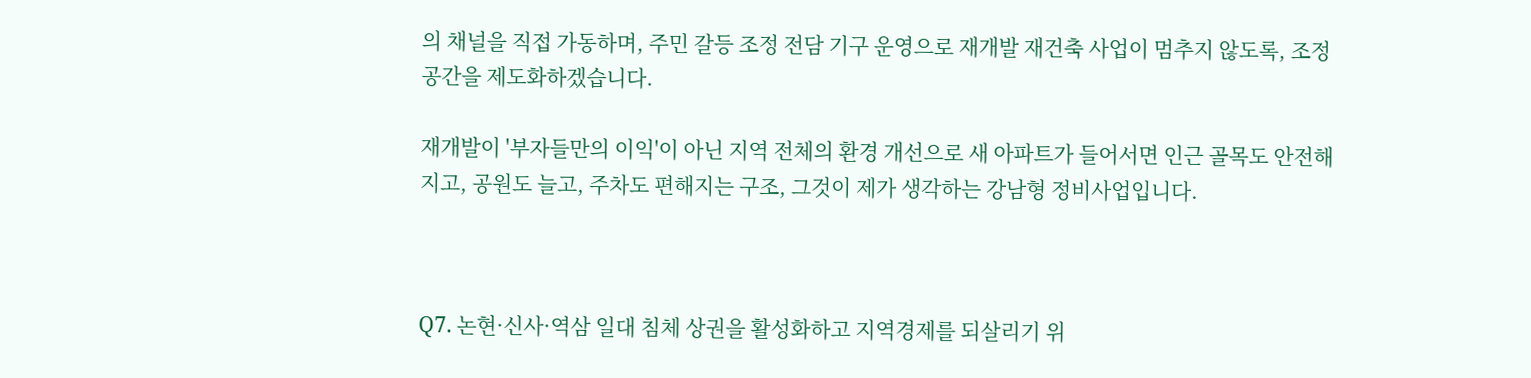의 채널을 직접 가동하며, 주민 갈등 조정 전담 기구 운영으로 재개발 재건축 사업이 멈추지 않도록, 조정 공간을 제도화하겠습니다.

재개발이 '부자들만의 이익'이 아닌 지역 전체의 환경 개선으로 새 아파트가 들어서면 인근 골목도 안전해지고, 공원도 늘고, 주차도 편해지는 구조, 그것이 제가 생각하는 강남형 정비사업입니다.



Q7. 논현·신사·역삼 일대 침체 상권을 활성화하고 지역경제를 되살리기 위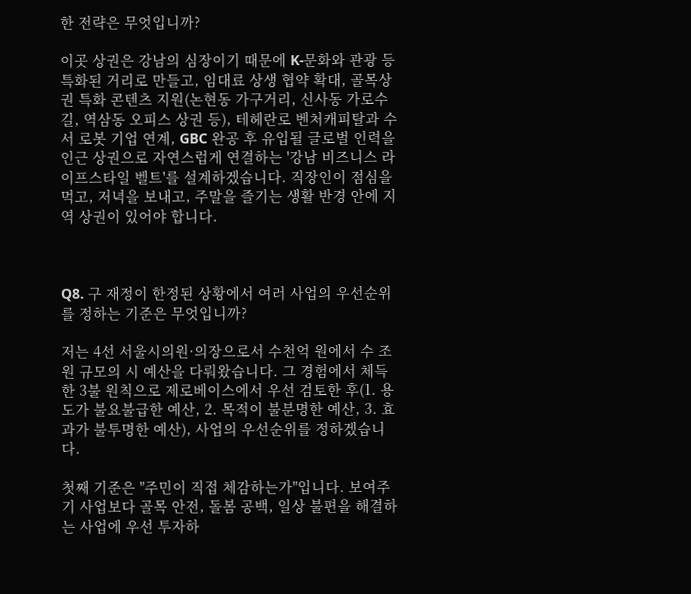한 전략은 무엇입니까?

이곳 상권은 강남의 심장이기 때문에 K-문화와 관광 등 특화된 거리로 만들고, 임대료 상생 협약 확대, 골목상권 특화 콘텐츠 지원(논현동 가구거리, 신사동 가로수길, 역삼동 오피스 상권 등), 테헤란로 벤처캐피탈과 수서 로봇 기업 연계, GBC 완공 후 유입될 글로벌 인력을 인근 상권으로 자연스럽게 연결하는 '강남 비즈니스 라이프스타일 벨트'를 설계하겠습니다. 직장인이 점심을 먹고, 저녁을 보내고, 주말을 즐기는 생활 반경 안에 지역 상권이 있어야 합니다.



Q8. 구 재정이 한정된 상황에서 여러 사업의 우선순위를 정하는 기준은 무엇입니까?

저는 4선 서울시의원·의장으로서 수천억 원에서 수 조 원 규모의 시 예산을 다뤄왔습니다. 그 경험에서 체득한 3불 원칙으로 제로베이스에서 우선 검토한 후(1. 용도가 불요불급한 예산, 2. 목적이 불분명한 예산, 3. 효과가 불투명한 예산), 사업의 우선순위를 정하겠습니다.

첫째 기준은 "주민이 직접 체감하는가"입니다. 보여주기 사업보다 골목 안전, 돌봄 공백, 일상 불편을 해결하는 사업에 우선 투자하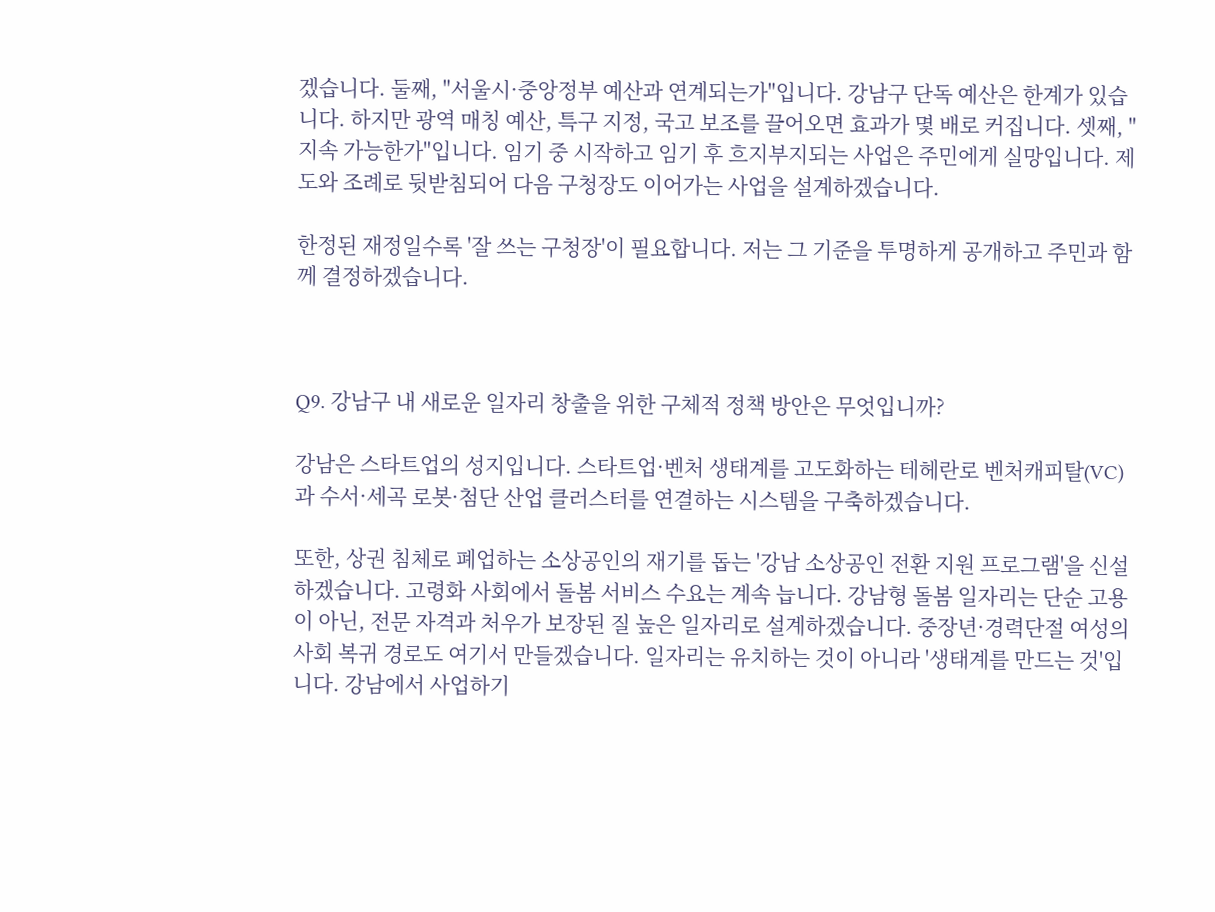겠습니다. 둘째, "서울시·중앙정부 예산과 연계되는가"입니다. 강남구 단독 예산은 한계가 있습니다. 하지만 광역 매칭 예산, 특구 지정, 국고 보조를 끌어오면 효과가 몇 배로 커집니다. 셋째, "지속 가능한가"입니다. 임기 중 시작하고 임기 후 흐지부지되는 사업은 주민에게 실망입니다. 제도와 조례로 뒷받침되어 다음 구청장도 이어가는 사업을 설계하겠습니다.

한정된 재정일수록 '잘 쓰는 구청장'이 필요합니다. 저는 그 기준을 투명하게 공개하고 주민과 함께 결정하겠습니다.



Q9. 강남구 내 새로운 일자리 창출을 위한 구체적 정책 방안은 무엇입니까?

강남은 스타트업의 성지입니다. 스타트업·벤처 생태계를 고도화하는 테헤란로 벤처캐피탈(VC)과 수서·세곡 로봇·첨단 산업 클러스터를 연결하는 시스템을 구축하겠습니다.

또한, 상권 침체로 폐업하는 소상공인의 재기를 돕는 '강남 소상공인 전환 지원 프로그램'을 신설하겠습니다. 고령화 사회에서 돌봄 서비스 수요는 계속 늡니다. 강남형 돌봄 일자리는 단순 고용이 아닌, 전문 자격과 처우가 보장된 질 높은 일자리로 설계하겠습니다. 중장년·경력단절 여성의 사회 복귀 경로도 여기서 만들겠습니다. 일자리는 유치하는 것이 아니라 '생태계를 만드는 것'입니다. 강남에서 사업하기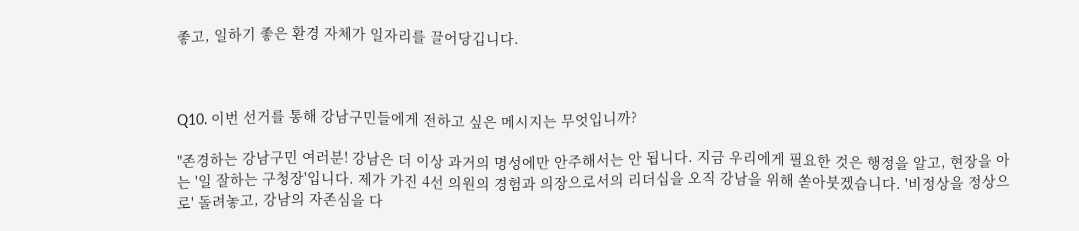좋고, 일하기 좋은 환경 자체가 일자리를 끌어당깁니다.



Q10. 이번 선거를 통해 강남구민들에게 전하고 싶은 메시지는 무엇입니까?

"존경하는 강남구민 여러분! 강남은 더 이상 과거의 명성에만 안주해서는 안 됩니다. 지금 우리에게 필요한 것은 행정을 알고, 현장을 아는 '일 잘하는 구청장'입니다. 제가 가진 4선 의원의 경험과 의장으로서의 리더십을 오직 강남을 위해 쏟아붓겠습니다. '비정상을 정상으로' 돌려놓고, 강남의 자존심을 다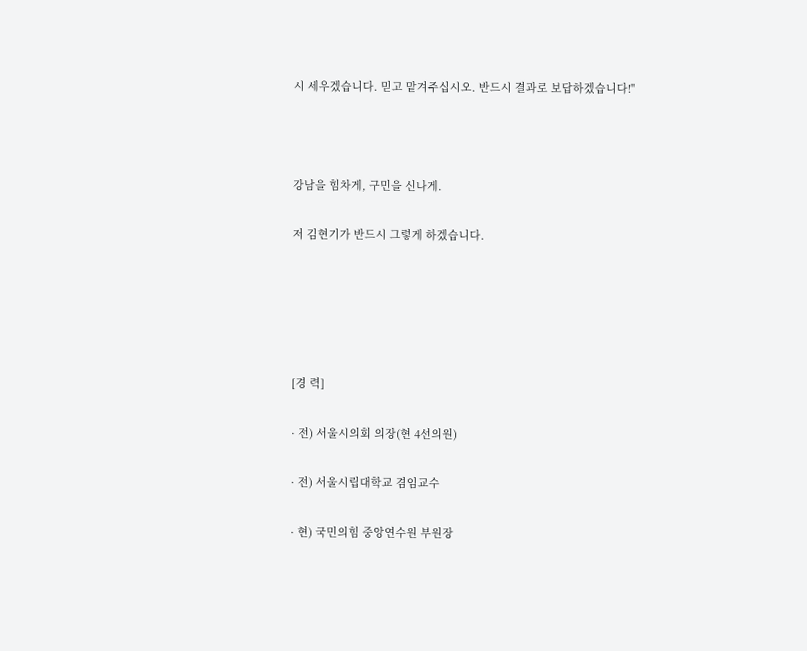시 세우겠습니다. 믿고 맡겨주십시오. 반드시 결과로 보답하겠습니다!"



강남을 힘차게, 구민을 신나게.

저 김현기가 반드시 그렇게 하겠습니다.





[경 력]

· 전) 서울시의회 의장(현 4선의원)

· 전) 서울시립대학교 겸임교수

· 현) 국민의힘 중앙연수원 부원장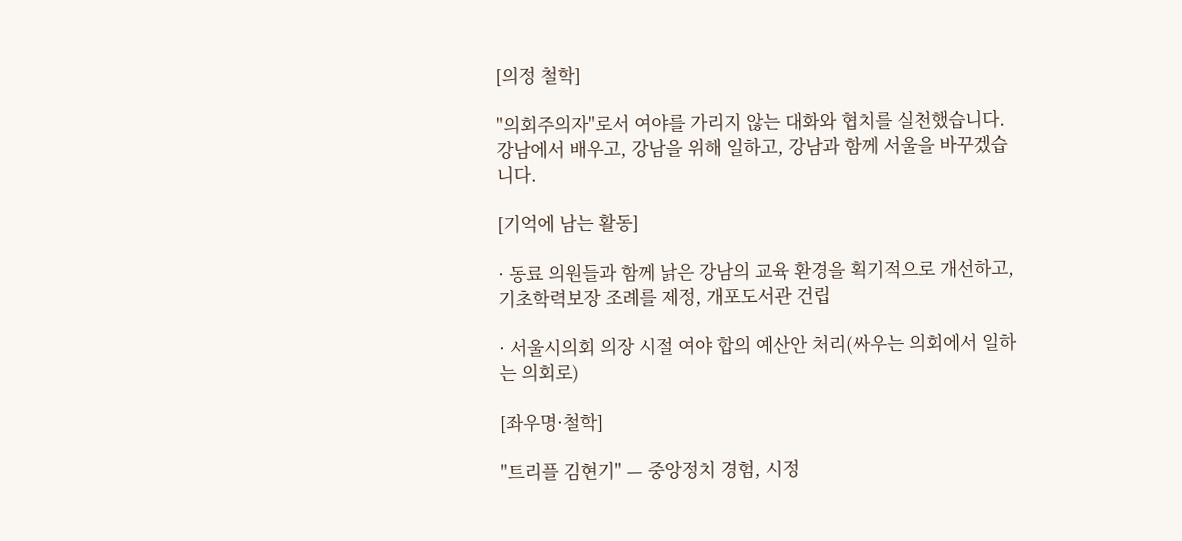[의정 철학]

"의회주의자"로서 여야를 가리지 않는 대화와 협치를 실천했습니다. 강남에서 배우고, 강남을 위해 일하고, 강남과 함께 서울을 바꾸겠습니다.

[기억에 남는 활동]

· 동료 의원들과 함께 낡은 강남의 교육 환경을 획기적으로 개선하고, 기초학력보장 조례를 제정, 개포도서관 건립

· 서울시의회 의장 시절 여야 합의 예산안 처리(싸우는 의회에서 일하는 의회로)

[좌우명·철학]

"트리플 김현기" — 중앙정치 경험, 시정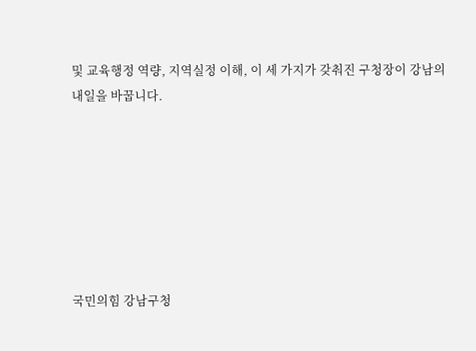및 교육행정 역량, 지역실정 이해, 이 세 가지가 갖춰진 구청장이 강남의 내일을 바꿉니다.







국민의힘 강남구청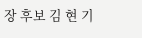장 후보 김 현 기